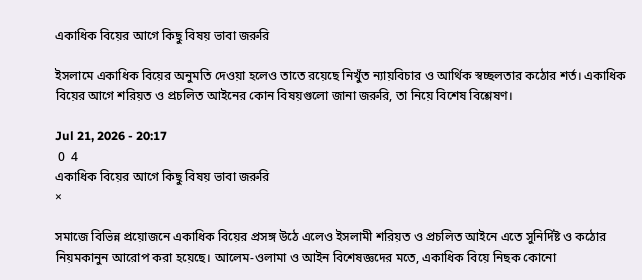একাধিক বিয়ের আগে কিছু বিষয় ভাবা জরুরি

ইসলামে একাধিক বিয়ের অনুমতি দেওয়া হলেও তাতে রয়েছে নিখুঁত ন্যায়বিচার ও আর্থিক স্বচ্ছলতার কঠোর শর্ত। একাধিক বিয়ের আগে শরিয়ত ও প্রচলিত আইনের কোন বিষয়গুলো জানা জরুরি, তা নিয়ে বিশেষ বিশ্লেষণ।

Jul 21, 2026 - 20:17
 0  4
একাধিক বিয়ের আগে কিছু বিষয় ভাবা জরুরি
×

সমাজে বিভিন্ন প্রয়োজনে একাধিক বিয়ের প্রসঙ্গ উঠে এলেও ইসলামী শরিয়ত ও প্রচলিত আইনে এতে সুনির্দিষ্ট ও কঠোর নিয়মকানুন আরোপ করা হয়েছে। আলেম-ওলামা ও আইন বিশেষজ্ঞদের মতে, একাধিক বিয়ে নিছক কোনো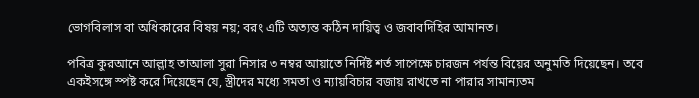ভোগবিলাস বা অধিকারের বিষয় নয়; বরং এটি অত্যন্ত কঠিন দায়িত্ব ও জবাবদিহির আমানত।

পবিত্র কুরআনে আল্লাহ তাআলা সুরা নিসার ৩ নম্বর আয়াতে নির্দিষ্ট শর্ত সাপেক্ষে চারজন পর্যন্ত বিয়ের অনুমতি দিয়েছেন। তবে একইসঙ্গে স্পষ্ট করে দিয়েছেন যে, স্ত্রীদের মধ্যে সমতা ও ন্যায়বিচার বজায় রাখতে না পারার সামান্যতম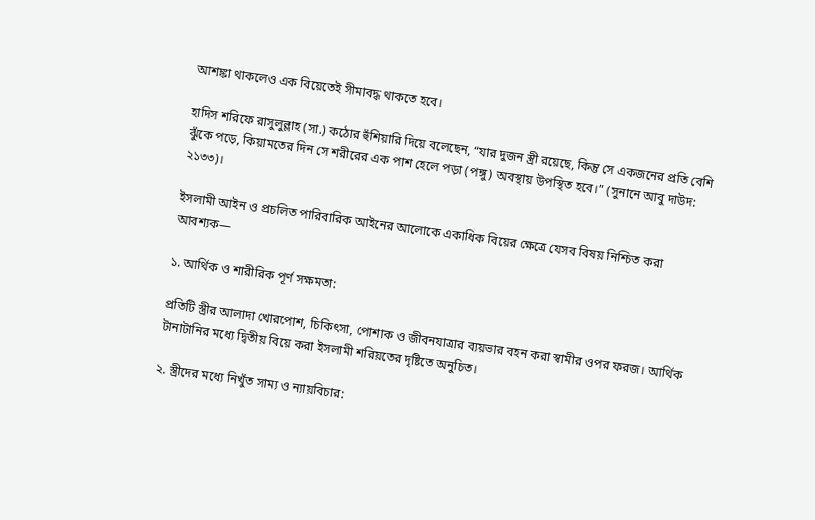আশঙ্কা থাকলেও এক বিয়েতেই সীমাবদ্ধ থাকতে হবে।

হাদিস শরিফে রাসুলুল্লাহ (সা.) কঠোর হুঁশিয়ারি দিয়ে বলেছেন, “যার দুজন স্ত্রী রয়েছে, কিন্তু সে একজনের প্রতি বেশি ঝুঁকে পড়ে, কিয়ামতের দিন সে শরীরের এক পাশ হেলে পড়া (পঙ্গু) অবস্থায় উপস্থিত হবে।” (সুনানে আবু দাউদ: ২১৩৩)।

ইসলামী আইন ও প্রচলিত পারিবারিক আইনের আলোকে একাধিক বিয়ের ক্ষেত্রে যেসব বিষয় নিশ্চিত করা আবশ্যক—

১. আর্থিক ও শারীরিক পূর্ণ সক্ষমতা:

প্রতিটি স্ত্রীর আলাদা খোরপোশ, চিকিৎসা, পোশাক ও জীবনযাত্রার ব্যয়ভার বহন করা স্বামীর ওপর ফরজ। আর্থিক টানাটানির মধ্যে দ্বিতীয় বিয়ে করা ইসলামী শরিয়তের দৃষ্টিতে অনুচিত।

২. স্ত্রীদের মধ্যে নিখুঁত সাম্য ও ন্যায়বিচার: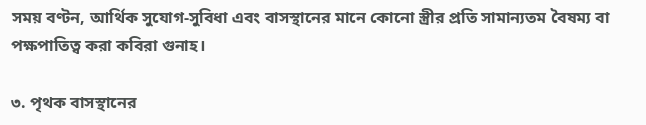সময় বণ্টন, আর্থিক সুযোগ-সুবিধা এবং বাসস্থানের মানে কোনো স্ত্রীর প্রতি সামান্যতম বৈষম্য বা পক্ষপাতিত্ব করা কবিরা গুনাহ।

৩. পৃথক বাসস্থানের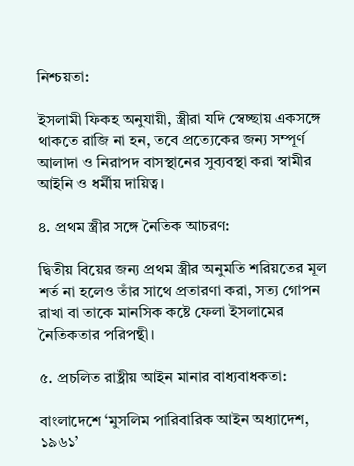নিশ্চয়তা:

ইসলামী ফিকহ অনুযায়ী, স্ত্রীরা যদি স্বেচ্ছায় একসঙ্গে থাকতে রাজি না হন, তবে প্রত্যেকের জন্য সম্পূর্ণ আলাদা ও নিরাপদ বাসস্থানের সুব্যবস্থা করা স্বামীর আইনি ও ধর্মীয় দায়িত্ব।

৪. প্রথম স্ত্রীর সঙ্গে নৈতিক আচরণ:

দ্বিতীয় বিয়ের জন্য প্রথম স্ত্রীর অনুমতি শরিয়তের মূল শর্ত না হলেও তাঁর সাথে প্রতারণা করা, সত্য গোপন রাখা বা তাকে মানসিক কষ্টে ফেলা ইসলামের নৈতিকতার পরিপন্থী।

৫. প্রচলিত রাষ্ট্রীয় আইন মানার বাধ্যবাধকতা:

বাংলাদেশে ‘মুসলিম পারিবারিক আইন অধ্যাদেশ, ১৯৬১’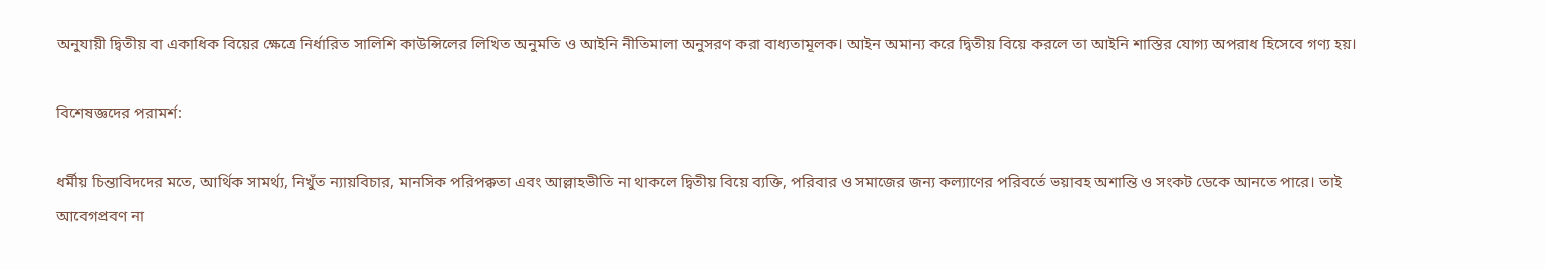অনুযায়ী দ্বিতীয় বা একাধিক বিয়ের ক্ষেত্রে নির্ধারিত সালিশি কাউন্সিলের লিখিত অনুমতি ও আইনি নীতিমালা অনুসরণ করা বাধ্যতামূলক। আইন অমান্য করে দ্বিতীয় বিয়ে করলে তা আইনি শাস্তির যোগ্য অপরাধ হিসেবে গণ্য হয়।

বিশেষজ্ঞদের পরামর্শ:

ধর্মীয় চিন্তাবিদদের মতে, আর্থিক সামর্থ্য, নিখুঁত ন্যায়বিচার, মানসিক পরিপক্কতা এবং আল্লাহভীতি না থাকলে দ্বিতীয় বিয়ে ব্যক্তি, পরিবার ও সমাজের জন্য কল্যাণের পরিবর্তে ভয়াবহ অশান্তি ও সংকট ডেকে আনতে পারে। তাই আবেগপ্রবণ না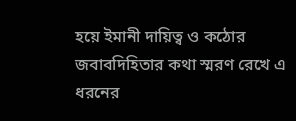হয়ে ইমানী দায়িত্ব ও কঠোর জবাবদিহিতার কথা স্মরণ রেখে এ ধরনের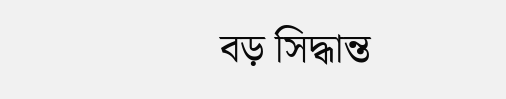বড় সিদ্ধান্ত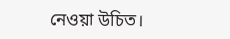নেওয়া উচিত।